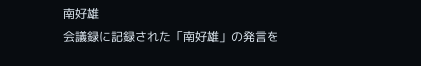南好雄
会議録に記録された「南好雄」の発言を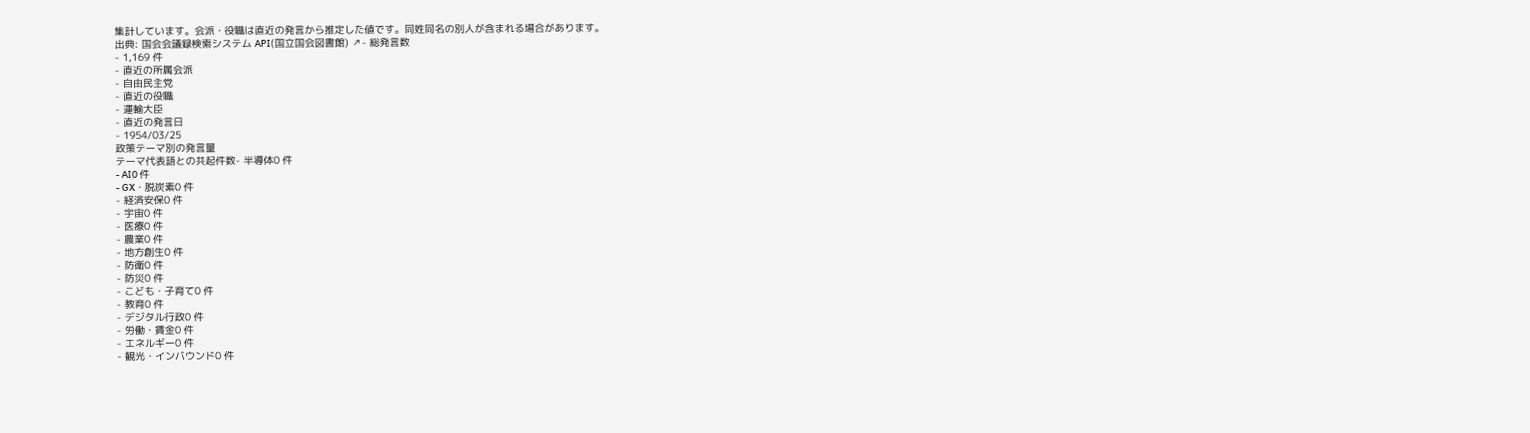集計しています。会派・役職は直近の発言から推定した値です。同姓同名の別人が含まれる場合があります。
出典: 国会会議録検索システム API(国立国会図書館) ↗- 総発言数
- 1,169 件
- 直近の所属会派
- 自由民主党
- 直近の役職
- 運輸大臣
- 直近の発言日
- 1954/03/25
政策テーマ別の発言量
テーマ代表語との共起件数- 半導体0 件
- AI0 件
- GX・脱炭素0 件
- 経済安保0 件
- 宇宙0 件
- 医療0 件
- 農業0 件
- 地方創生0 件
- 防衛0 件
- 防災0 件
- こども・子育て0 件
- 教育0 件
- デジタル行政0 件
- 労働・賃金0 件
- エネルギー0 件
- 観光・インバウンド0 件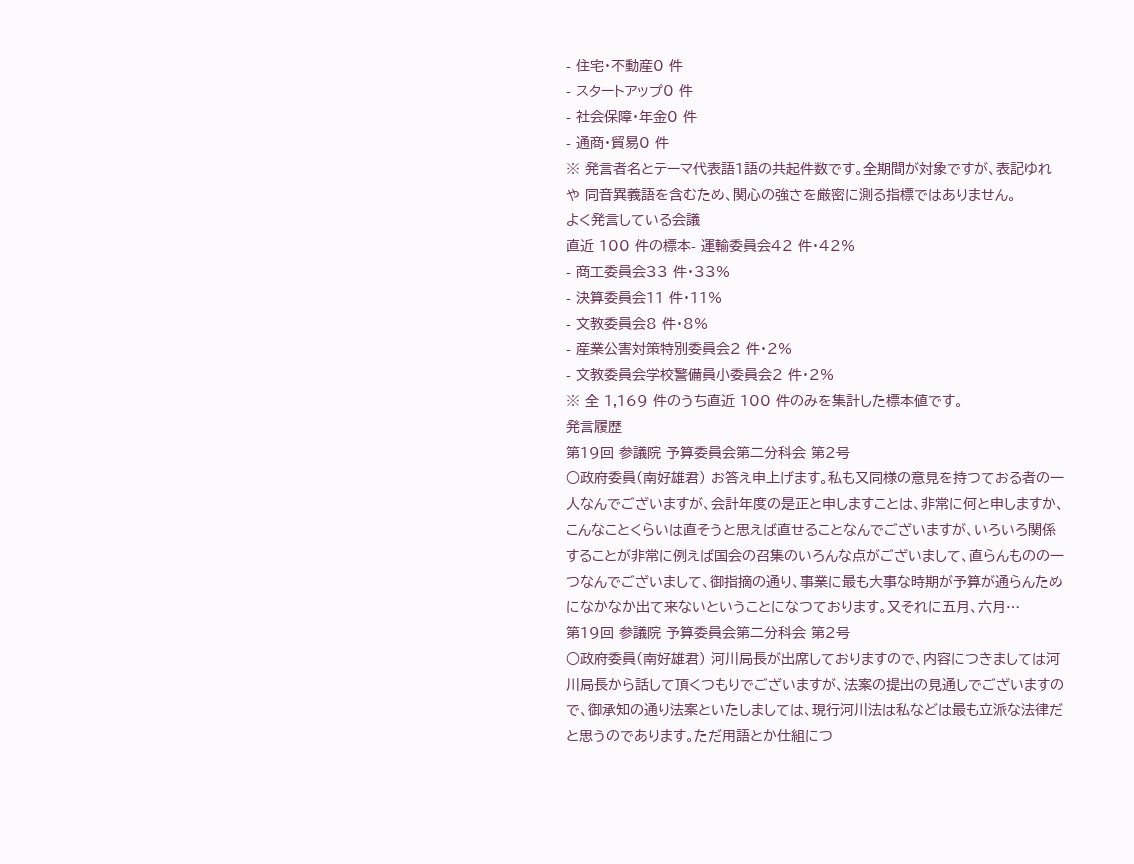- 住宅・不動産0 件
- スタートアップ0 件
- 社会保障・年金0 件
- 通商・貿易0 件
※ 発言者名とテーマ代表語1語の共起件数です。全期間が対象ですが、表記ゆれや 同音異義語を含むため、関心の強さを厳密に測る指標ではありません。
よく発言している会議
直近 100 件の標本- 運輸委員会42 件・42%
- 商工委員会33 件・33%
- 決算委員会11 件・11%
- 文教委員会8 件・8%
- 産業公害対策特別委員会2 件・2%
- 文教委員会学校警備員小委員会2 件・2%
※ 全 1,169 件のうち直近 100 件のみを集計した標本値です。
発言履歴
第19回 参議院 予算委員会第二分科会 第2号
○政府委員(南好雄君) お答え申上げます。私も又同様の意見を持つておる者の一人なんでございますが、会計年度の是正と申しますことは、非常に何と申しますか、こんなことくらいは直そうと思えば直せることなんでございますが、いろいろ関係することが非常に例えば国会の召集のいろんな点がございまして、直らんものの一つなんでございまして、御指摘の通り、事業に最も大事な時期が予算が通らんためになかなか出て来ないということになつております。又それに五月、六月…
第19回 参議院 予算委員会第二分科会 第2号
○政府委員(南好雄君) 河川局長が出席しておりますので、内容につきましては河川局長から話して頂くつもりでございますが、法案の提出の見通しでございますので、御承知の通り法案といたしましては、現行河川法は私などは最も立派な法律だと思うのであります。ただ用語とか仕組につ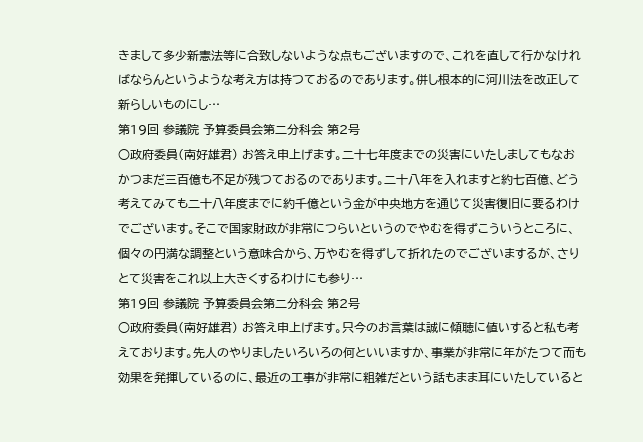きまして多少新憲法等に合致しないような点もございますので、これを直して行かなければならんというような考え方は持つておるのであります。併し根本的に河川法を改正して新らしいものにし…
第19回 参議院 予算委員会第二分科会 第2号
○政府委員(南好雄君) お答え申上げます。二十七年度までの災害にいたしましてもなおかつまだ三百億も不足が残つておるのであります。二十八年を入れますと約七百億、どう考えてみても二十八年度までに約千億という金が中央地方を通じて災害復旧に要るわけでございます。そこで国家財政が非常につらいというのでやむを得ずこういうところに、個々の円満な調整という意味合から、万やむを得ずして折れたのでございまするが、さりとて災害をこれ以上大きくするわけにも参り…
第19回 参議院 予算委員会第二分科会 第2号
○政府委員(南好雄君) お答え申上げます。只今のお言葉は誠に傾聴に値いすると私も考えております。先人のやりましたいろいろの何といいますか、事業が非常に年がたつて而も効果を発揮しているのに、最近の工事が非常に粗雑だという話もまま耳にいたしていると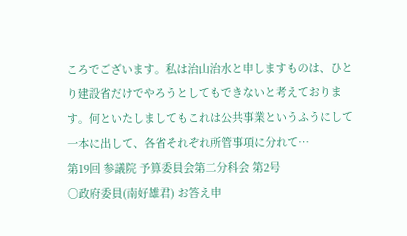ころでございます。私は治山治水と申しますものは、ひとり建設省だけでやろうとしてもできないと考えております。何といたしましてもこれは公共事業というふうにして一本に出して、各省それぞれ所管事項に分れて…
第19回 参議院 予算委員会第二分科会 第2号
○政府委員(南好雄君) お答え申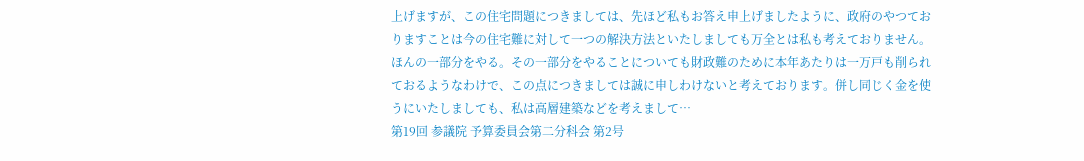上げますが、この住宅問題につきましては、先ほど私もお答え申上げましたように、政府のやつておりますことは今の住宅難に対して一つの解決方法といたしましても万全とは私も考えておりません。ほんの一部分をやる。その一部分をやることについても財政難のために本年あたりは一万戸も削られておるようなわけで、この点につきましては誠に申しわけないと考えております。併し同じく金を使うにいたしましても、私は高層建築などを考えまして…
第19回 参議院 予算委員会第二分科会 第2号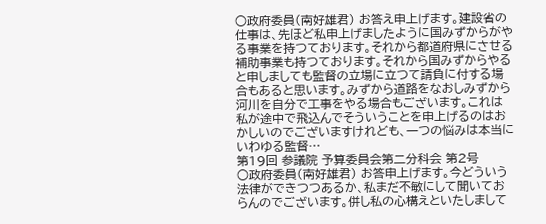○政府委員(南好雄君) お答え申上げます。建設省の仕事は、先ほど私申上げましたように国みずからがやる事業を持つております。それから都道府県にさせる補助事業も持つております。それから国みずからやると申しましても監督の立場に立つて請負に付する場合もあると思います。みずから道路をなおしみずから河川を自分で工事をやる場合もございます。これは私が途中で飛込んでそういうことを申上げるのはおかしいのでございますけれども、一つの悩みは本当にいわゆる監督…
第19回 参議院 予算委員会第二分科会 第2号
○政府委員(南好雄君) お答申上げます。今どういう法律ができつつあるか、私まだ不敏にして聞いておらんのでございます。併し私の心構えといたしまして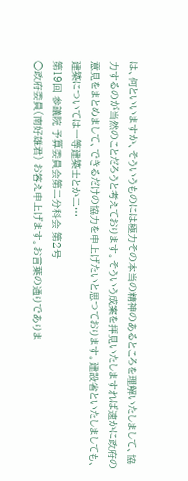は、何といいますか、そういうものには極力その本当の精神のあるところを理解いたしまして、協力するのが当然のことだろうと考えております。そういう成案を拝見いたしますれば速かに政府の意見をまとめまして、できるだけの協力を申上げたいと思つております。建設省といたしましても、建築については一等建築士とか二…
第19回 参議院 予算委員会第二分科会 第2号
○政府委員(南好雄君) お答え申上げます。お言葉の通りでありま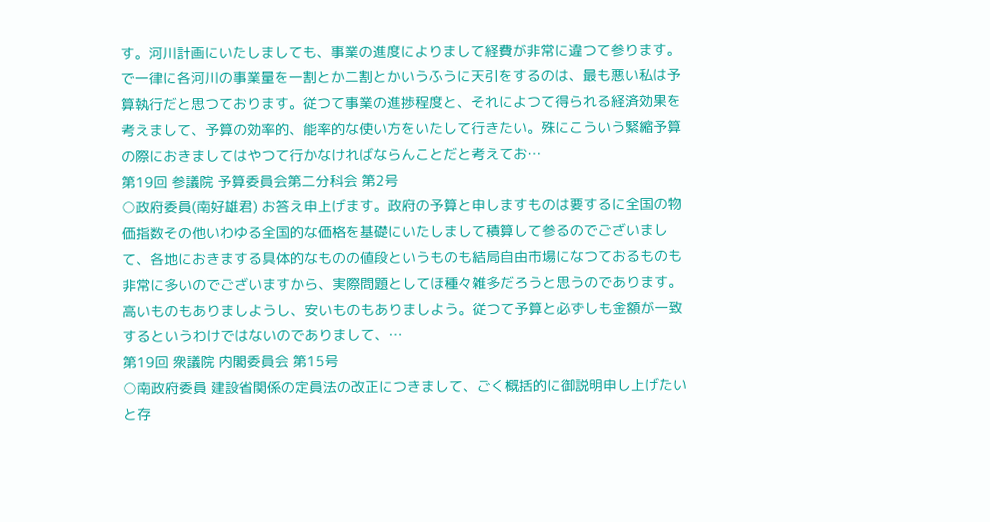す。河川計画にいたしましても、事業の進度によりまして経費が非常に違つて参ります。で一律に各河川の事業量を一割とか二割とかいうふうに天引をするのは、最も悪い私は予算執行だと思つております。従つて事業の進捗程度と、それによつて得られる経済効果を考えまして、予算の効率的、能率的な使い方をいたして行きたい。殊にこういう緊縮予算の際におきましてはやつて行かなければならんことだと考えてお…
第19回 参議院 予算委員会第二分科会 第2号
○政府委員(南好雄君) お答え申上げます。政府の予算と申しますものは要するに全国の物価指数その他いわゆる全国的な価格を基礎にいたしまして積算して参るのでございまして、各地におきまする具体的なものの値段というものも結局自由市場になつておるものも非常に多いのでございますから、実際問題としてほ種々雑多だろうと思うのであります。高いものもありましようし、安いものもありましよう。従つて予算と必ずしも金額が一致するというわけではないのでありまして、…
第19回 衆議院 内閣委員会 第15号
○南政府委員 建設省関係の定員法の改正につきまして、ごく概括的に御説明申し上げたいと存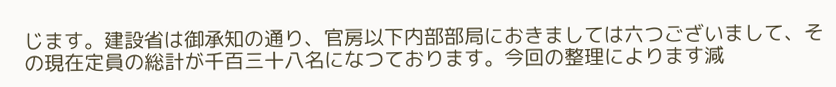じます。建設省は御承知の通り、官房以下内部部局におきましては六つございまして、その現在定員の総計が千百三十八名になつております。今回の整理によります減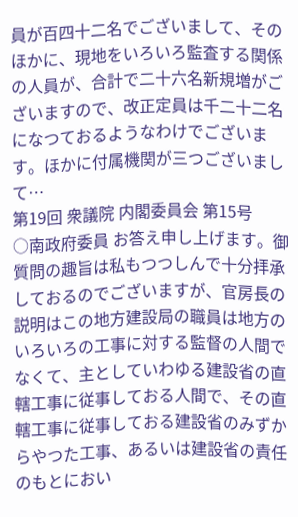員が百四十二名でございまして、そのほかに、現地をいろいろ監査する関係の人員が、合計で二十六名新規増がございますので、改正定員は千二十二名になつておるようなわけでございます。ほかに付属機関が三つございまして…
第19回 衆議院 内閣委員会 第15号
○南政府委員 お答え申し上げます。御質問の趣旨は私もつつしんで十分拝承しておるのでございますが、官房長の説明はこの地方建設局の職員は地方のいろいろの工事に対する監督の人間でなくて、主としていわゆる建設省の直轄工事に従事しておる人間で、その直轄工事に従事しておる建設省のみずからやつた工事、あるいは建設省の責任のもとにおい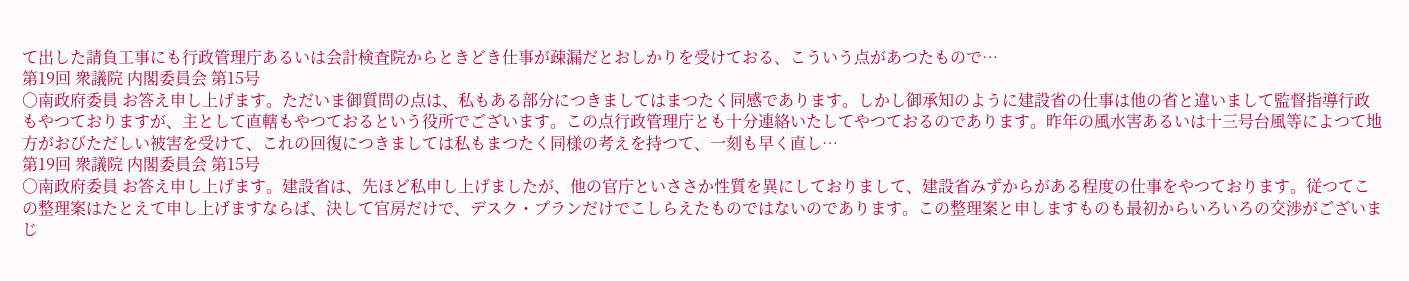て出した請負工事にも行政管理庁あるいは会計検査院からときどき仕事が疎漏だとおしかりを受けておる、こういう点があつたもので…
第19回 衆議院 内閣委員会 第15号
○南政府委員 お答え申し上げます。ただいま御質問の点は、私もある部分につきましてはまつたく同感であります。しかし御承知のように建設省の仕事は他の省と違いまして監督指導行政もやつておりますが、主として直轄もやつておるという役所でございます。この点行政管理庁とも十分連絡いたしてやつておるのであります。昨年の風水害あるいは十三号台風等によつて地方がおびただしい被害を受けて、これの回復につきましては私もまつたく同様の考えを持つて、一刻も早く直し…
第19回 衆議院 内閣委員会 第15号
○南政府委員 お答え申し上げます。建設省は、先ほど私申し上げましたが、他の官庁といささか性質を異にしておりまして、建設省みずからがある程度の仕事をやつております。従つてこの整理案はたとえて申し上げますならば、決して官房だけで、デスク・プランだけでこしらえたものではないのであります。この整理案と申しますものも最初からいろいろの交渉がございまじ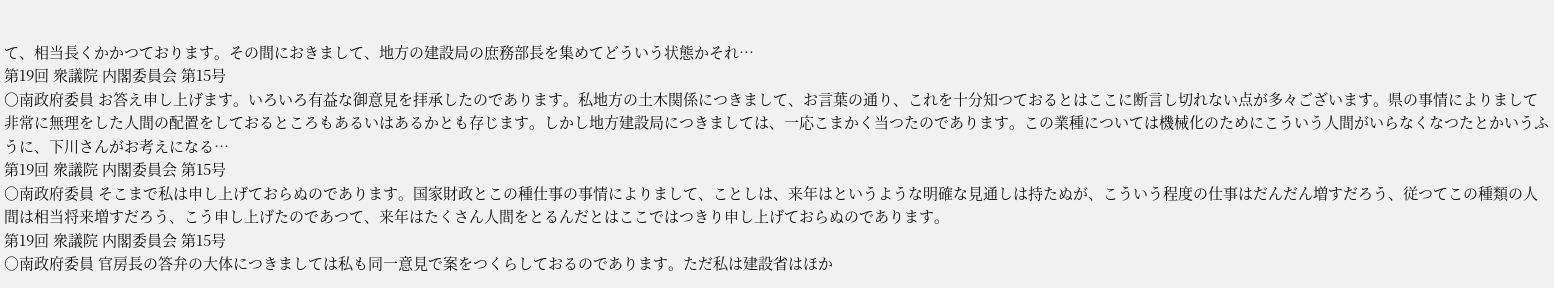て、相当長くかかつております。その間におきまして、地方の建設局の庶務部長を集めてどういう状態かそれ…
第19回 衆議院 内閣委員会 第15号
○南政府委員 お答え申し上げます。いろいろ有益な御意見を拝承したのであります。私地方の土木関係につきまして、お言葉の通り、これを十分知つておるとはここに断言し切れない点が多々ございます。県の事情によりまして非常に無理をした人間の配置をしておるところもあるいはあるかとも存じます。しかし地方建設局につきましては、一応こまかく当つたのであります。この業種については機械化のためにこういう人間がいらなくなつたとかいうふうに、下川さんがお考えになる…
第19回 衆議院 内閣委員会 第15号
○南政府委員 そこまで私は申し上げておらぬのであります。国家財政とこの種仕事の事情によりまして、ことしは、来年はというような明確な見通しは持たぬが、こういう程度の仕事はだんだん増すだろう、従つてこの種類の人間は相当将来増すだろう、こう申し上げたのであつて、来年はたくさん人間をとるんだとはここではつきり申し上げておらぬのであります。
第19回 衆議院 内閣委員会 第15号
○南政府委員 官房長の答弁の大体につきましては私も同一意見で案をつくらしておるのであります。ただ私は建設省はほか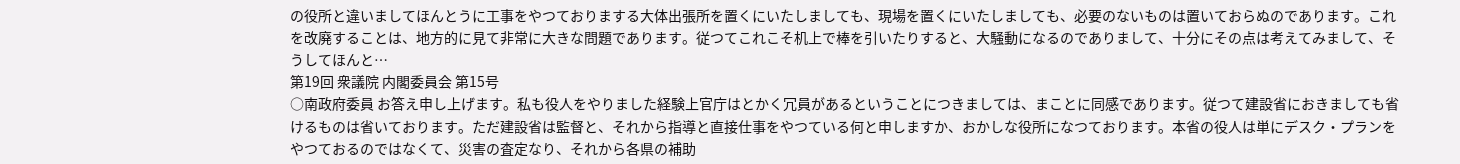の役所と違いましてほんとうに工事をやつておりまする大体出張所を置くにいたしましても、現場を置くにいたしましても、必要のないものは置いておらぬのであります。これを改廃することは、地方的に見て非常に大きな問題であります。従つてこれこそ机上で棒を引いたりすると、大騒動になるのでありまして、十分にその点は考えてみまして、そうしてほんと…
第19回 衆議院 内閣委員会 第15号
○南政府委員 お答え申し上げます。私も役人をやりました経験上官庁はとかく冗員があるということにつきましては、まことに同感であります。従つて建設省におきましても省けるものは省いております。ただ建設省は監督と、それから指導と直接仕事をやつている何と申しますか、おかしな役所になつております。本省の役人は単にデスク・プランをやつておるのではなくて、災害の査定なり、それから各県の補助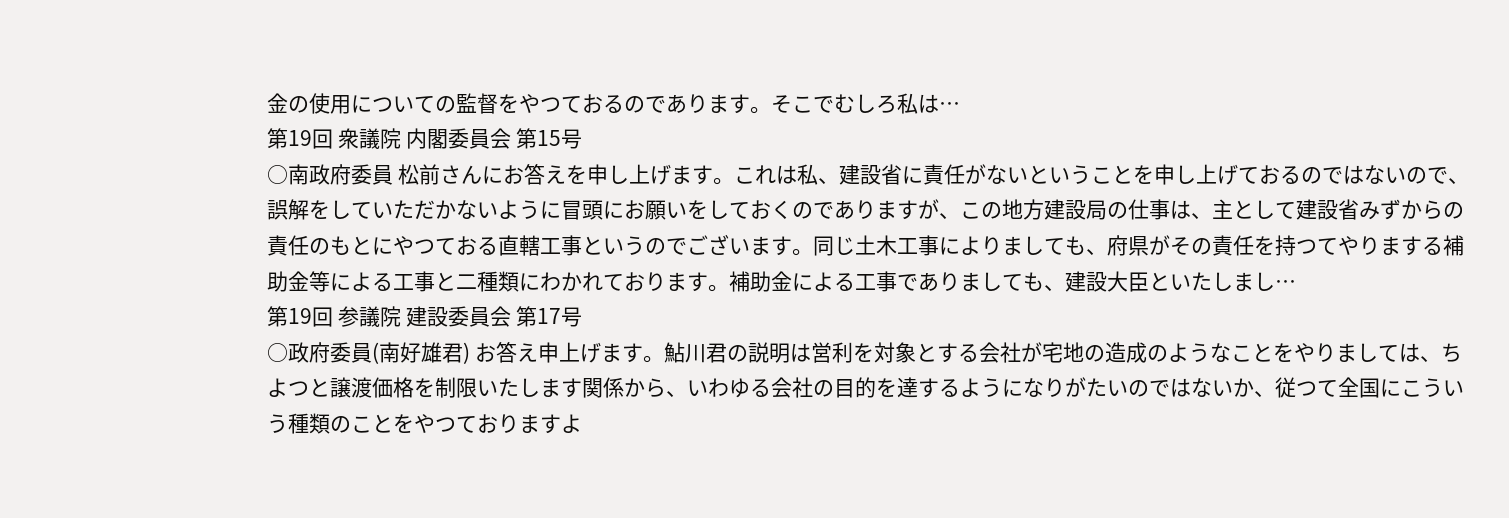金の使用についての監督をやつておるのであります。そこでむしろ私は…
第19回 衆議院 内閣委員会 第15号
○南政府委員 松前さんにお答えを申し上げます。これは私、建設省に責任がないということを申し上げておるのではないので、誤解をしていただかないように冒頭にお願いをしておくのでありますが、この地方建設局の仕事は、主として建設省みずからの責任のもとにやつておる直轄工事というのでございます。同じ土木工事によりましても、府県がその責任を持つてやりまする補助金等による工事と二種類にわかれております。補助金による工事でありましても、建設大臣といたしまし…
第19回 参議院 建設委員会 第17号
○政府委員(南好雄君) お答え申上げます。鮎川君の説明は営利を対象とする会社が宅地の造成のようなことをやりましては、ちよつと譲渡価格を制限いたします関係から、いわゆる会社の目的を達するようになりがたいのではないか、従つて全国にこういう種類のことをやつておりますよ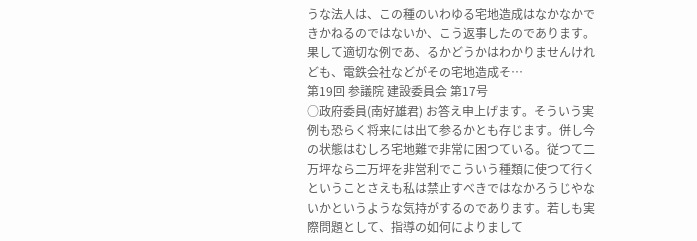うな法人は、この種のいわゆる宅地造成はなかなかできかねるのではないか、こう返事したのであります。果して適切な例であ、るかどうかはわかりませんけれども、電鉄会社などがその宅地造成そ…
第19回 参議院 建設委員会 第17号
○政府委員(南好雄君) お答え申上げます。そういう実例も恐らく将来には出て参るかとも存じます。併し今の状態はむしろ宅地難で非常に困つている。従つて二万坪なら二万坪を非営利でこういう種類に使つて行くということさえも私は禁止すべきではなかろうじやないかというような気持がするのであります。若しも実際問題として、指導の如何によりまして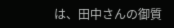は、田中さんの御質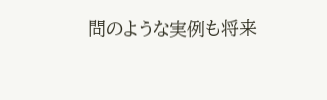問のような実例も将来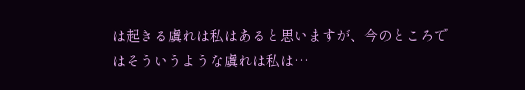は起きる虞れは私はあると思いますが、今のところではそういうような虞れは私は…